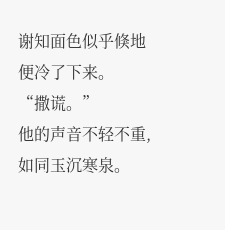谢知面色似乎倏地便冷了下来。
“撒谎。”
他的声音不轻不重,如同玉沉寒泉。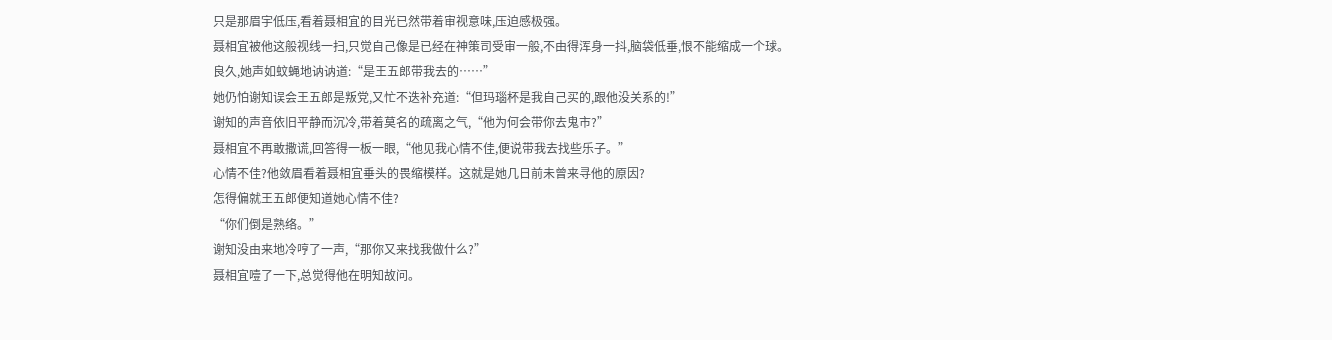只是那眉宇低压,看着聂相宜的目光已然带着审视意味,压迫感极强。
聂相宜被他这般视线一扫,只觉自己像是已经在神策司受审一般,不由得浑身一抖,脑袋低垂,恨不能缩成一个球。
良久,她声如蚊蝇地讷讷道:“是王五郎带我去的……”
她仍怕谢知误会王五郎是叛党,又忙不迭补充道:“但玛瑙杯是我自己买的,跟他没关系的!”
谢知的声音依旧平静而沉冷,带着莫名的疏离之气,“他为何会带你去鬼市?”
聂相宜不再敢撒谎,回答得一板一眼,“他见我心情不佳,便说带我去找些乐子。”
心情不佳?他敛眉看着聂相宜垂头的畏缩模样。这就是她几日前未曾来寻他的原因?
怎得偏就王五郎便知道她心情不佳?
“你们倒是熟络。”
谢知没由来地冷哼了一声,“那你又来找我做什么?”
聂相宜噎了一下,总觉得他在明知故问。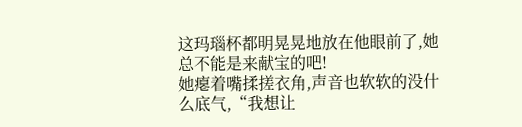这玛瑙杯都明晃晃地放在他眼前了,她总不能是来献宝的吧!
她瘪着嘴揉搓衣角,声音也软软的没什么底气,“我想让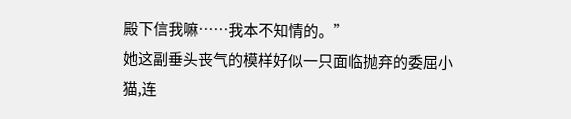殿下信我嘛……我本不知情的。”
她这副垂头丧气的模样好似一只面临抛弃的委屈小猫,连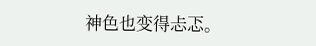神色也变得忐忑。